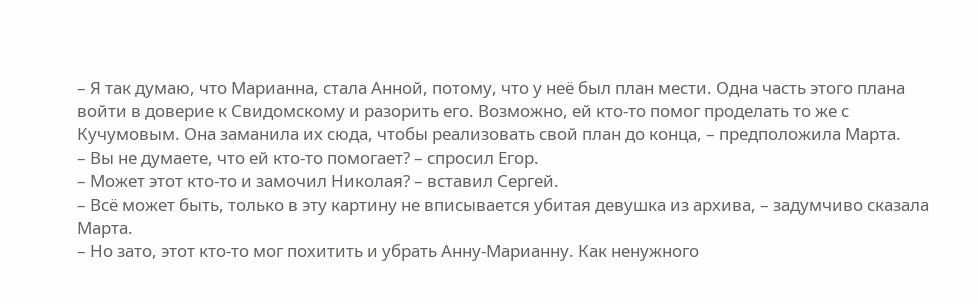– Я так думаю, что Марианна, стала Анной, потому, что у неё был план мести. Одна часть этого плана войти в доверие к Свидомскому и разорить его. Возможно, ей кто-то помог проделать то же с Кучумовым. Она заманила их сюда, чтобы реализовать свой план до конца, – предположила Марта.
– Вы не думаете, что ей кто-то помогает? – спросил Егор.
– Может этот кто-то и замочил Николая? – вставил Сергей.
– Всё может быть, только в эту картину не вписывается убитая девушка из архива, – задумчиво сказала Марта.
– Но зато, этот кто-то мог похитить и убрать Анну-Марианну. Как ненужного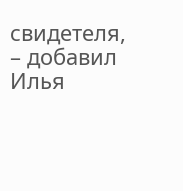свидетеля, – добавил Илья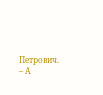Петрович.
– А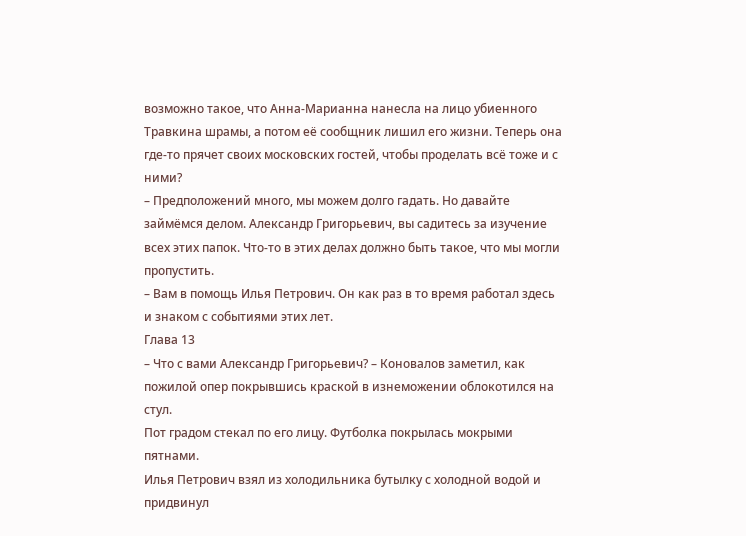возможно такое, что Анна-Марианна нанесла на лицо убиенного Травкина шрамы, а потом её сообщник лишил его жизни. Теперь она где-то прячет своих московских гостей, чтобы проделать всё тоже и с ними?
– Предположений много, мы можем долго гадать. Но давайте займёмся делом. Александр Григорьевич, вы садитесь за изучение всех этих папок. Что-то в этих делах должно быть такое, что мы могли пропустить.
– Вам в помощь Илья Петрович. Он как раз в то время работал здесь и знаком с событиями этих лет.
Глава 13
– Что с вами Александр Григорьевич? – Коновалов заметил, как пожилой опер покрывшись краской в изнеможении облокотился на стул.
Пот градом стекал по его лицу. Футболка покрылась мокрыми пятнами.
Илья Петрович взял из холодильника бутылку с холодной водой и придвинул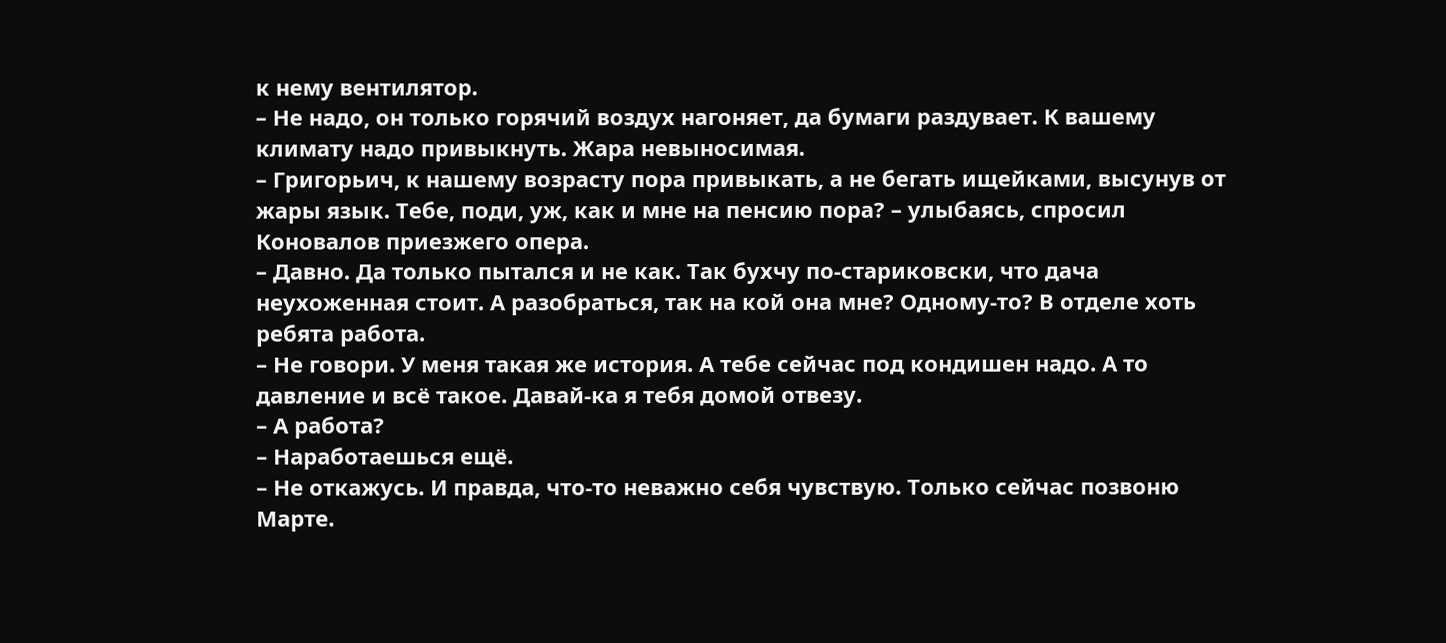к нему вентилятор.
– Не надо, он только горячий воздух нагоняет, да бумаги раздувает. К вашему климату надо привыкнуть. Жара невыносимая.
– Григорьич, к нашему возрасту пора привыкать, а не бегать ищейками, высунув от жары язык. Тебе, поди, уж, как и мне на пенсию пора? – улыбаясь, спросил Коновалов приезжего опера.
– Давно. Да только пытался и не как. Так бухчу по-стариковски, что дача неухоженная стоит. А разобраться, так на кой она мне? Одному-то? В отделе хоть ребята работа.
– Не говори. У меня такая же история. А тебе сейчас под кондишен надо. А то давление и всё такое. Давай-ка я тебя домой отвезу.
– А работа?
– Наработаешься ещё.
– Не откажусь. И правда, что-то неважно себя чувствую. Только сейчас позвоню Марте.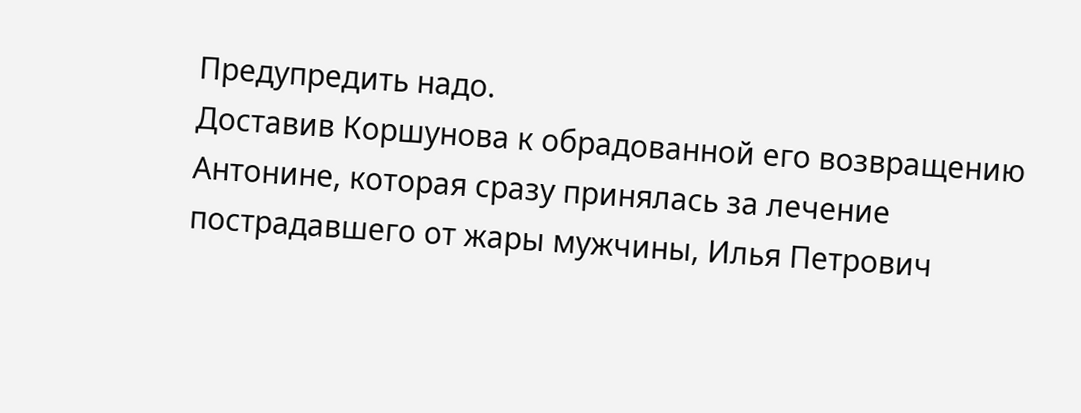Предупредить надо.
Доставив Коршунова к обрадованной его возвращению Антонине, которая сразу принялась за лечение пострадавшего от жары мужчины, Илья Петрович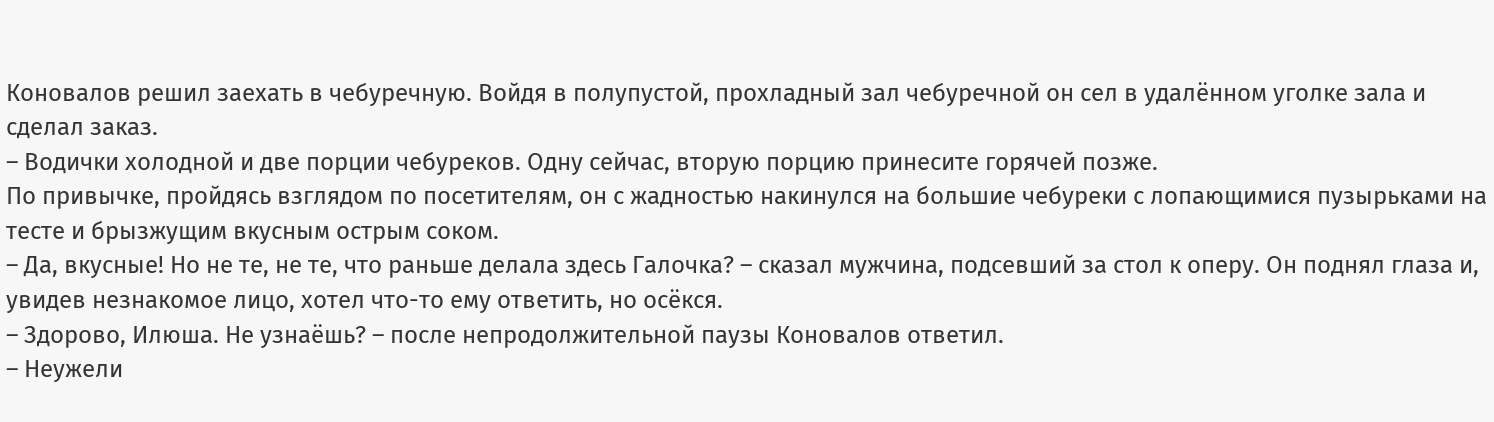Коновалов решил заехать в чебуречную. Войдя в полупустой, прохладный зал чебуречной он сел в удалённом уголке зала и сделал заказ.
– Водички холодной и две порции чебуреков. Одну сейчас, вторую порцию принесите горячей позже.
По привычке, пройдясь взглядом по посетителям, он с жадностью накинулся на большие чебуреки с лопающимися пузырьками на тесте и брызжущим вкусным острым соком.
– Да, вкусные! Но не те, не те, что раньше делала здесь Галочка? – сказал мужчина, подсевший за стол к оперу. Он поднял глаза и, увидев незнакомое лицо, хотел что-то ему ответить, но осёкся.
– Здорово, Илюша. Не узнаёшь? – после непродолжительной паузы Коновалов ответил.
– Неужели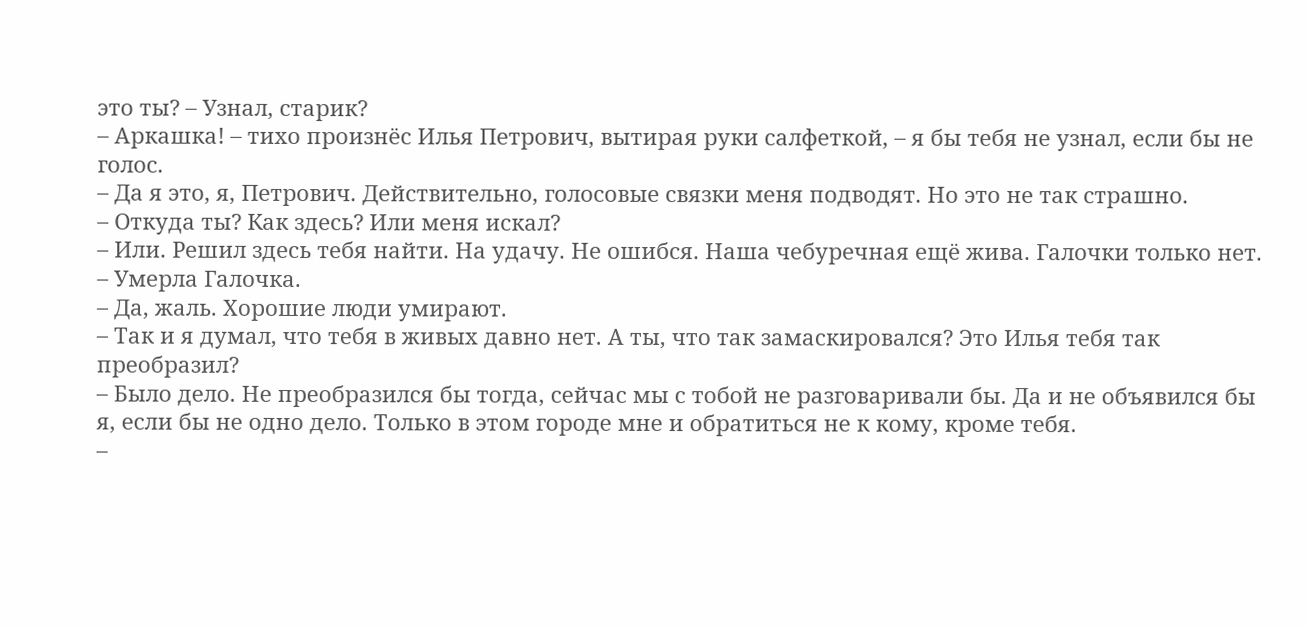это ты? – Узнал, старик?
– Аркашка! – тихо произнёс Илья Петрович, вытирая руки салфеткой, – я бы тебя не узнал, если бы не голос.
– Да я это, я, Петрович. Действительно, голосовые связки меня подводят. Но это не так страшно.
– Откуда ты? Как здесь? Или меня искал?
– Или. Решил здесь тебя найти. На удачу. Не ошибся. Наша чебуречная ещё жива. Галочки только нет.
– Умерла Галочка.
– Да, жаль. Хорошие люди умирают.
– Так и я думал, что тебя в живых давно нет. А ты, что так замаскировался? Это Илья тебя так преобразил?
– Было дело. Не преобразился бы тогда, сейчас мы с тобой не разговаривали бы. Да и не объявился бы я, если бы не одно дело. Только в этом городе мне и обратиться не к кому, кроме тебя.
–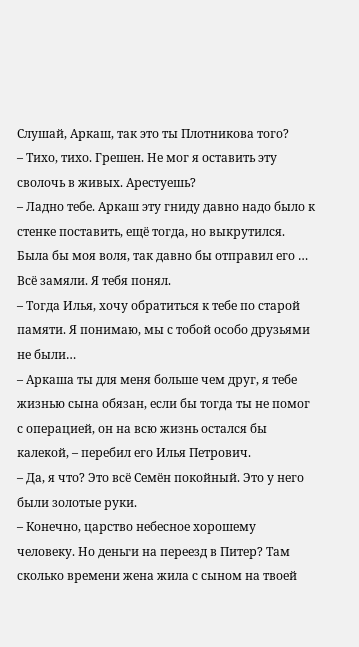Слушай, Аркаш, так это ты Плотникова того?
– Тихо, тихо. Грешен. Не мог я оставить эту сволочь в живых. Арестуешь?
– Ладно тебе. Аркаш эту гниду давно надо было к стенке поставить, ещё тогда, но выкрутился. Была бы моя воля, так давно бы отправил его … Всё замяли. Я тебя понял.
– Тогда Илья, хочу обратиться к тебе по старой памяти. Я понимаю, мы с тобой особо друзьями не были…
– Аркаша ты для меня больше чем друг, я тебе жизнью сына обязан, если бы тогда ты не помог с операцией, он на всю жизнь остался бы калекой, – перебил его Илья Петрович.
– Да, я что? Это всё Семён покойный. Это у него были золотые руки.
– Конечно, царство небесное хорошему человеку. Но деньги на переезд в Питер? Там сколько времени жена жила с сыном на твоей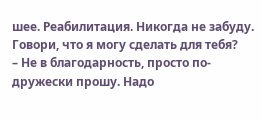шее. Реабилитация. Никогда не забуду. Говори, что я могу сделать для тебя?
– Не в благодарность, просто по-дружески прошу. Надо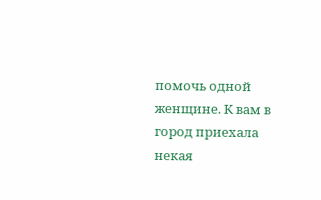помочь одной женщине. К вам в город приехала некая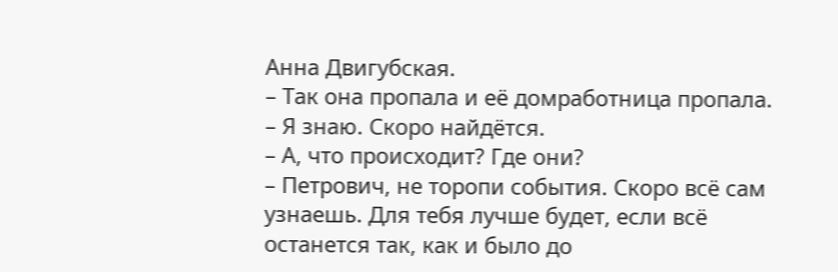Анна Двигубская.
– Так она пропала и её домработница пропала.
– Я знаю. Скоро найдётся.
– А, что происходит? Где они?
– Петрович, не торопи события. Скоро всё сам узнаешь. Для тебя лучше будет, если всё останется так, как и было до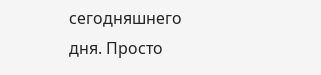сегодняшнего дня. Просто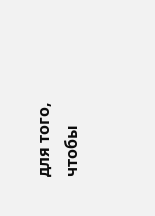для того, чтобы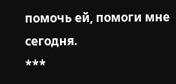помочь ей, помоги мне сегодня.
***